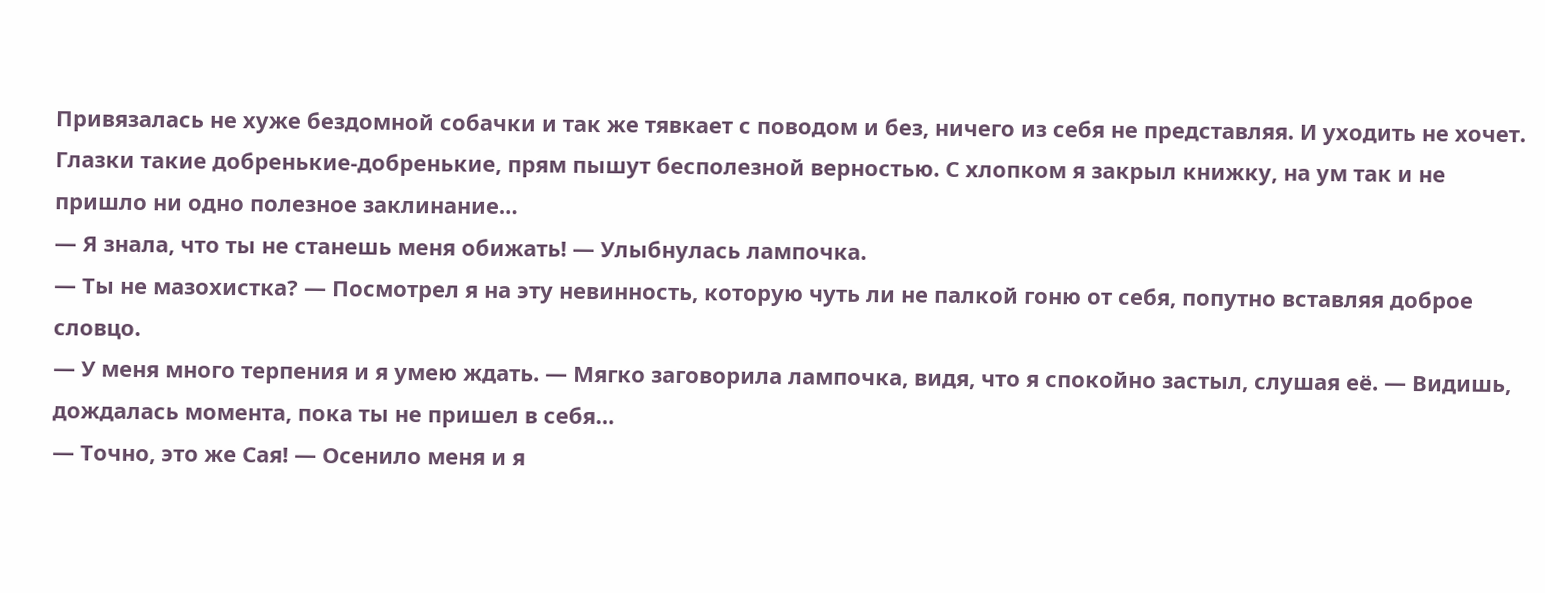Привязалась не хуже бездомной собачки и так же тявкает с поводом и без, ничего из себя не представляя. И уходить не хочет. Глазки такие добренькие-добренькие, прям пышут бесполезной верностью. С хлопком я закрыл книжку, на ум так и не пришло ни одно полезное заклинание…
— Я знала, что ты не станешь меня обижать! — Улыбнулась лампочка.
— Ты не мазохистка? — Посмотрел я на эту невинность, которую чуть ли не палкой гоню от себя, попутно вставляя доброе словцо.
— У меня много терпения и я умею ждать. — Мягко заговорила лампочка, видя, что я спокойно застыл, слушая её. — Видишь, дождалась момента, пока ты не пришел в себя…
— Точно, это же Сая! — Осенило меня и я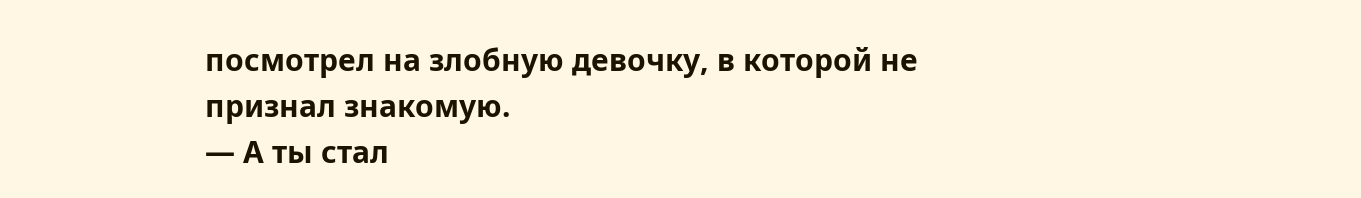посмотрел на злобную девочку, в которой не признал знакомую.
— А ты стал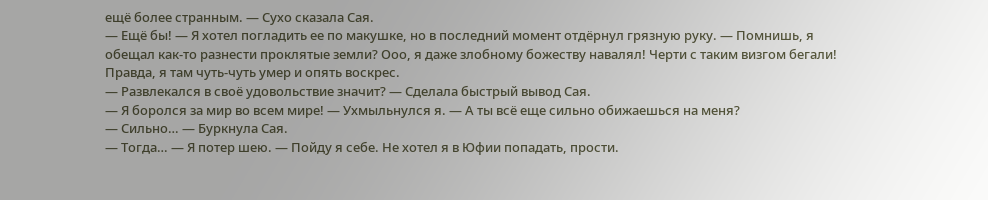ещё более странным. — Сухо сказала Сая.
— Ещё бы! — Я хотел погладить ее по макушке, но в последний момент отдёрнул грязную руку. — Помнишь, я обещал как-то разнести проклятые земли? Ооо, я даже злобному божеству навалял! Черти с таким визгом бегали! Правда, я там чуть-чуть умер и опять воскрес.
— Развлекался в своё удовольствие значит? — Сделала быстрый вывод Сая.
— Я боролся за мир во всем мире! — Ухмыльнулся я. — А ты всё еще сильно обижаешься на меня?
— Сильно… — Буркнула Сая.
— Тогда… — Я потер шею. — Пойду я себе. Не хотел я в Юфии попадать, прости.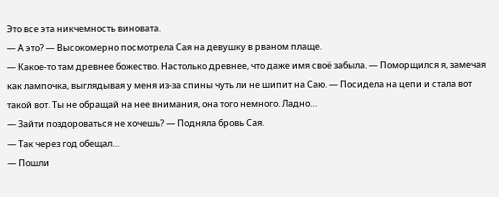Это все эта никчемность виновата.
— А это? — Высокомерно посмотрела Сая на девушку в рваном плаще.
— Какое-то там древнее божество. Настолько древнее, что даже имя своё забыла. — Поморщился я, замечая как лампочка, выглядывая у меня из-за спины чуть ли не шипит на Саю. — Посидела на цепи и стала вот такой вот. Ты не обращай на нее внимания, она того немного. Ладно…
— Зайти поздороваться не хочешь? — Подняла бровь Сая.
— Так через год обещал…
— Пошли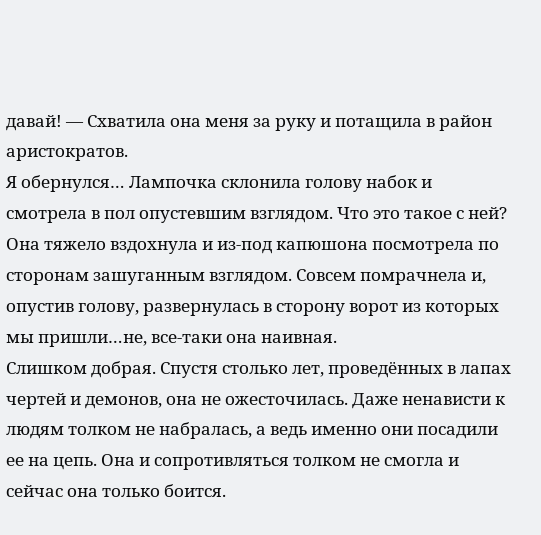давай! — Схватила она меня за руку и потащила в район аристократов.
Я обернулся… Лампочка склонила голову набок и смотрела в пол опустевшим взглядом. Что это такое с ней? Она тяжело вздохнула и из-под капюшона посмотрела по сторонам зашуганным взглядом. Совсем помрачнела и, опустив голову, развернулась в сторону ворот из которых мы пришли…не, все-таки она наивная.
Слишком добрая. Спустя столько лет, проведённых в лапах чертей и демонов, она не ожесточилась. Даже ненависти к людям толком не набралась, а ведь именно они посадили ее на цепь. Она и сопротивляться толком не смогла и сейчас она только боится.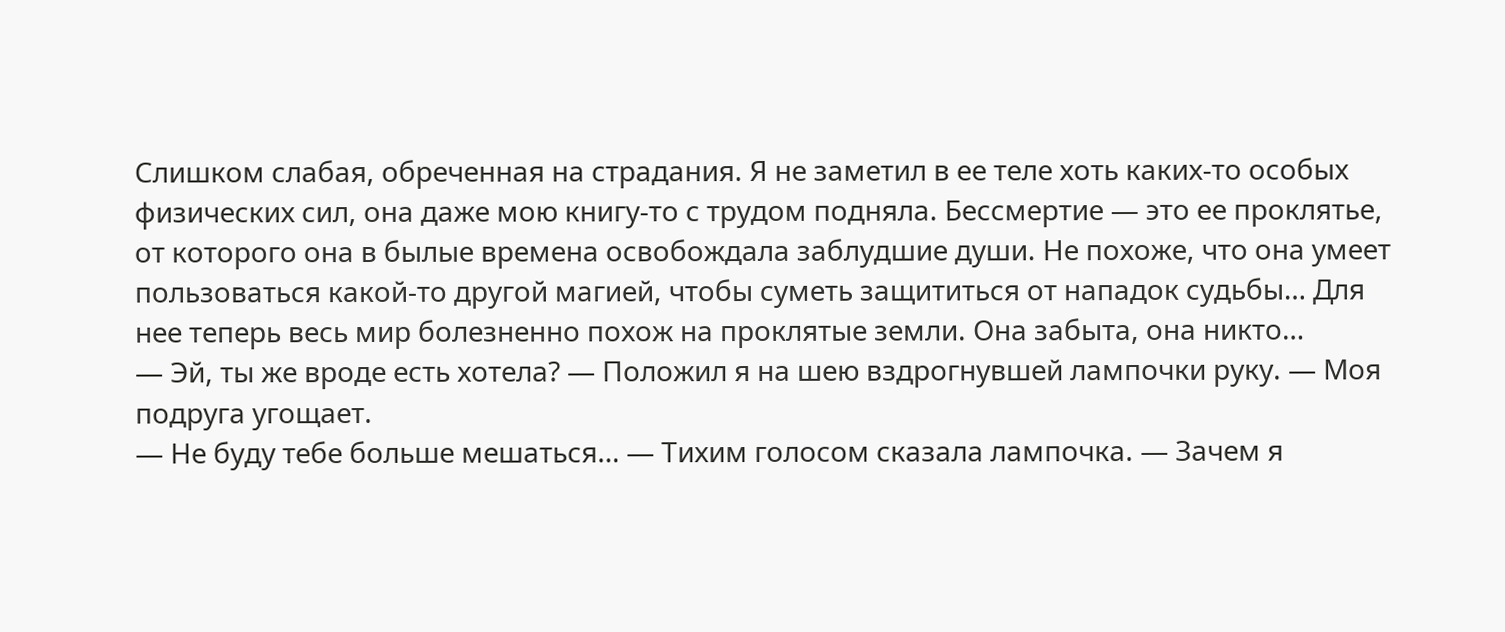Слишком слабая, обреченная на страдания. Я не заметил в ее теле хоть каких-то особых физических сил, она даже мою книгу-то с трудом подняла. Бессмертие — это ее проклятье, от которого она в былые времена освобождала заблудшие души. Не похоже, что она умеет пользоваться какой-то другой магией, чтобы суметь защититься от нападок судьбы… Для нее теперь весь мир болезненно похож на проклятые земли. Она забыта, она никто…
— Эй, ты же вроде есть хотела? — Положил я на шею вздрогнувшей лампочки руку. — Моя подруга угощает.
— Не буду тебе больше мешаться… — Тихим голосом сказала лампочка. — Зачем я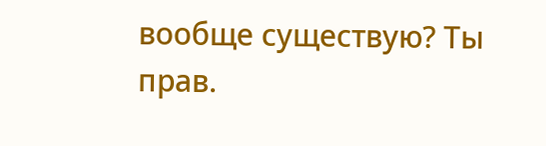вообще существую? Ты прав.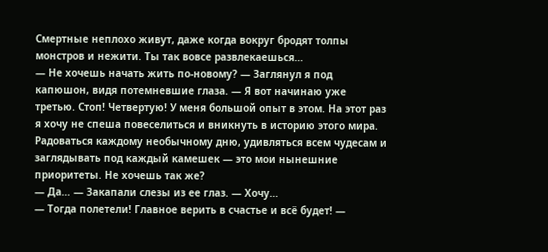Смертные неплохо живут, даже когда вокруг бродят толпы монстров и нежити. Ты так вовсе развлекаешься…
— Не хочешь начать жить по-новому? — Заглянул я под капюшон, видя потемневшие глаза. — Я вот начинаю уже третью. Стоп! Четвертую! У меня большой опыт в этом. На этот раз я хочу не спеша повеселиться и вникнуть в историю этого мира. Радоваться каждому необычному дню, удивляться всем чудесам и заглядывать под каждый камешек — это мои нынешние приоритеты. Не хочешь так же?
— Да… — Закапали слезы из ее глаз. — Хочу…
— Тогда полетели! Главное верить в счастье и всё будет! —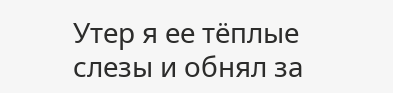Утер я ее тёплые слезы и обнял за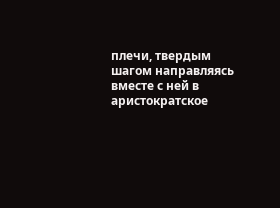плечи, твердым шагом направляясь вместе с ней в аристократское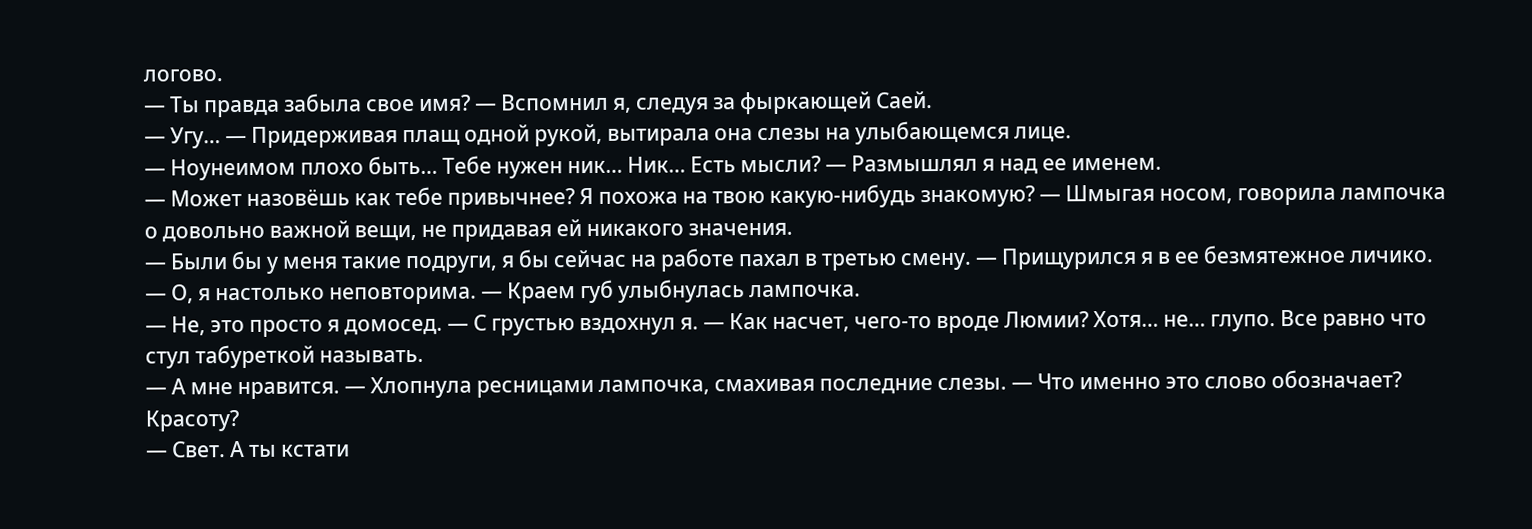логово.
— Ты правда забыла свое имя? — Вспомнил я, следуя за фыркающей Саей.
— Угу… — Придерживая плащ одной рукой, вытирала она слезы на улыбающемся лице.
— Ноунеимом плохо быть… Тебе нужен ник… Ник… Есть мысли? — Размышлял я над ее именем.
— Может назовёшь как тебе привычнее? Я похожа на твою какую-нибудь знакомую? — Шмыгая носом, говорила лампочка о довольно важной вещи, не придавая ей никакого значения.
— Были бы у меня такие подруги, я бы сейчас на работе пахал в третью смену. — Прищурился я в ее безмятежное личико.
— О, я настолько неповторима. — Краем губ улыбнулась лампочка.
— Не, это просто я домосед. — С грустью вздохнул я. — Как насчет, чего-то вроде Люмии? Хотя… не… глупо. Все равно что стул табуреткой называть.
— А мне нравится. — Хлопнула ресницами лампочка, смахивая последние слезы. — Что именно это слово обозначает? Красоту?
— Свет. А ты кстати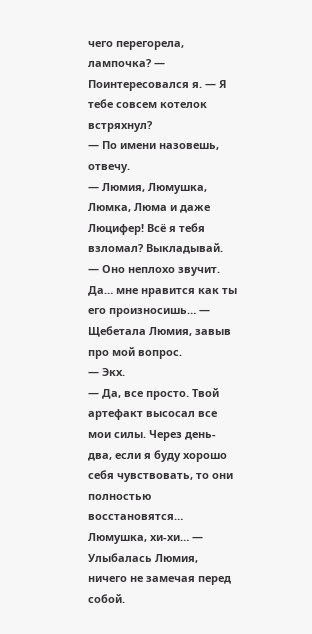чего перегорела, лампочка? — Поинтересовался я. — Я тебе совсем котелок встряхнул?
— По имени назовешь, отвечу.
— Люмия, Люмушка, Люмка, Люма и даже Люцифер! Всё я тебя взломал? Выкладывай.
— Оно неплохо звучит. Да… мне нравится как ты его произносишь… — Щебетала Люмия, завыв про мой вопрос.
— Экх.
— Да, все просто. Твой артефакт высосал все мои силы. Через день-два, если я буду хорошо себя чувствовать, то они полностью восстановятся… Люмушка, хи-хи… — Улыбалась Люмия, ничего не замечая перед собой.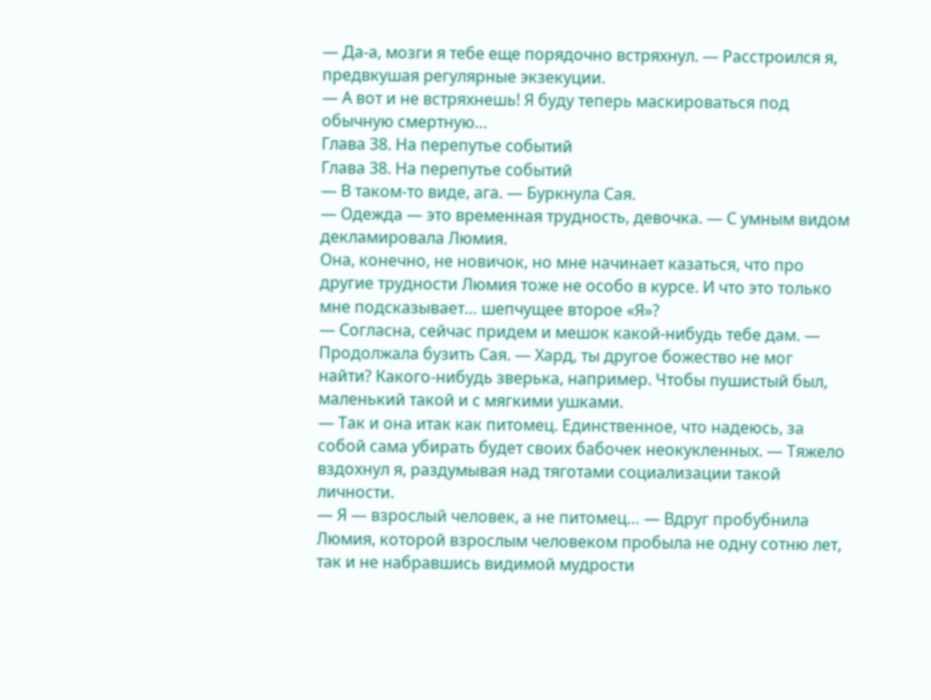— Да-а, мозги я тебе еще порядочно встряхнул. — Расстроился я, предвкушая регулярные экзекуции.
— А вот и не встряхнешь! Я буду теперь маскироваться под обычную смертную…
Глава 38. На перепутье событий
Глава 38. На перепутье событий
— В таком-то виде, ага. — Буркнула Сая.
— Одежда — это временная трудность, девочка. — С умным видом декламировала Люмия.
Она, конечно, не новичок, но мне начинает казаться, что про другие трудности Люмия тоже не особо в курсе. И что это только мне подсказывает… шепчущее второе «Я»?
— Согласна, сейчас придем и мешок какой-нибудь тебе дам. — Продолжала бузить Сая. — Хард, ты другое божество не мог найти? Какого-нибудь зверька, например. Чтобы пушистый был, маленький такой и с мягкими ушками.
— Так и она итак как питомец. Единственное, что надеюсь, за собой сама убирать будет своих бабочек неокукленных. — Тяжело вздохнул я, раздумывая над тяготами социализации такой личности.
— Я — взрослый человек, а не питомец… — Вдруг пробубнила Люмия, которой взрослым человеком пробыла не одну сотню лет, так и не набравшись видимой мудрости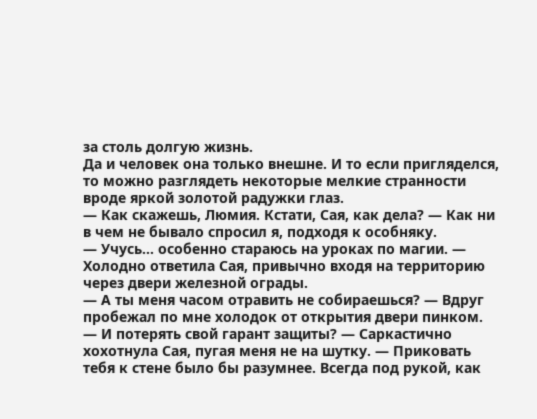за столь долгую жизнь.
Да и человек она только внешне. И то если пригляделся, то можно разглядеть некоторые мелкие странности вроде яркой золотой радужки глаз.
— Как скажешь, Люмия. Кстати, Сая, как дела? — Как ни в чем не бывало спросил я, подходя к особняку.
— Учусь… особенно стараюсь на уроках по магии. — Холодно ответила Сая, привычно входя на территорию через двери железной ограды.
— А ты меня часом отравить не собираешься? — Вдруг пробежал по мне холодок от открытия двери пинком.
— И потерять свой гарант защиты? — Саркастично хохотнула Сая, пугая меня не на шутку. — Приковать тебя к стене было бы разумнее. Всегда под рукой, как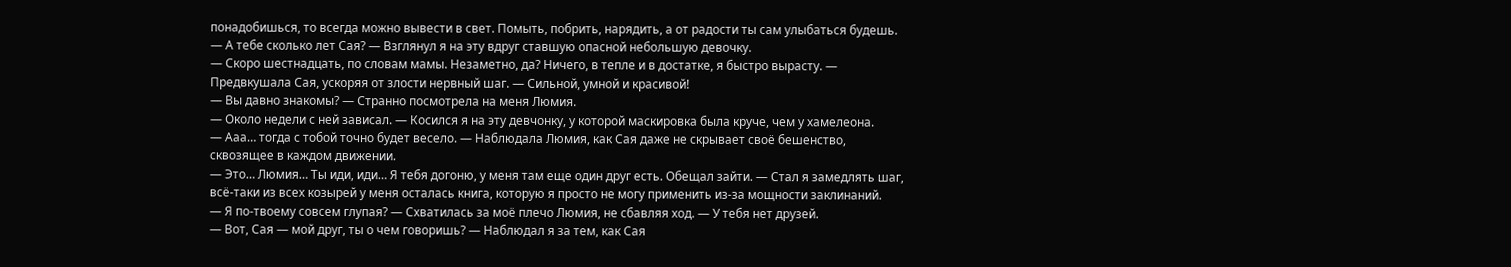понадобишься, то всегда можно вывести в свет. Помыть, побрить, нарядить, а от радости ты сам улыбаться будешь.
— А тебе сколько лет Сая? — Взглянул я на эту вдруг ставшую опасной небольшую девочку.
— Скоро шестнадцать, по словам мамы. Незаметно, да? Ничего, в тепле и в достатке, я быстро вырасту. — Предвкушала Сая, ускоряя от злости нервный шаг. — Сильной, умной и красивой!
— Вы давно знакомы? — Странно посмотрела на меня Люмия.
— Около недели с ней зависал. — Косился я на эту девчонку, у которой маскировка была круче, чем у хамелеона.
— Ааа… тогда с тобой точно будет весело. — Наблюдала Люмия, как Сая даже не скрывает своё бешенство, сквозящее в каждом движении.
— Это… Люмия… Ты иди, иди… Я тебя догоню, у меня там еще один друг есть. Обещал зайти. — Стал я замедлять шаг, всё-таки из всех козырей у меня осталась книга, которую я просто не могу применить из-за мощности заклинаний.
— Я по-твоему совсем глупая? — Схватилась за моё плечо Люмия, не сбавляя ход. — У тебя нет друзей.
— Вот, Сая — мой друг, ты о чем говоришь? — Наблюдал я за тем, как Сая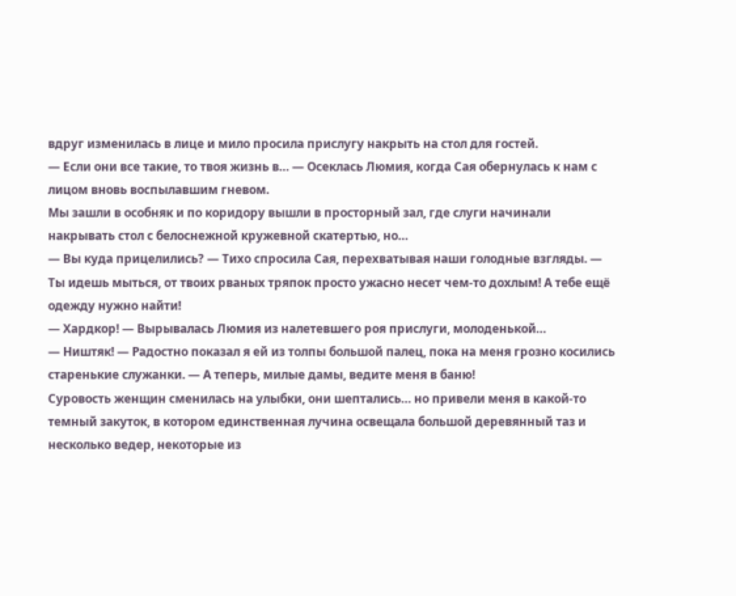вдруг изменилась в лице и мило просила прислугу накрыть на стол для гостей.
— Если они все такие, то твоя жизнь в… — Осеклась Люмия, когда Сая обернулась к нам с лицом вновь воспылавшим гневом.
Мы зашли в особняк и по коридору вышли в просторный зал, где слуги начинали накрывать стол с белоснежной кружевной скатертью, но…
— Вы куда прицелились? — Тихо спросила Сая, перехватывая наши голодные взгляды. — Ты идешь мыться, от твоих рваных тряпок просто ужасно несет чем-то дохлым! А тебе ещё одежду нужно найти!
— Хардкор! — Вырывалась Люмия из налетевшего роя прислуги, молоденькой…
— Ништяк! — Радостно показал я ей из толпы большой палец, пока на меня грозно косились старенькие служанки. — А теперь, милые дамы, ведите меня в баню!
Суровость женщин сменилась на улыбки, они шептались… но привели меня в какой-то темный закуток, в котором единственная лучина освещала большой деревянный таз и несколько ведер, некоторые из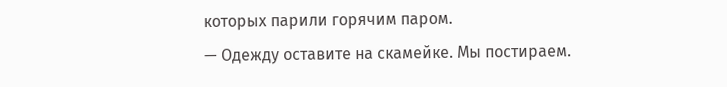которых парили горячим паром.
— Одежду оставите на скамейке. Мы постираем.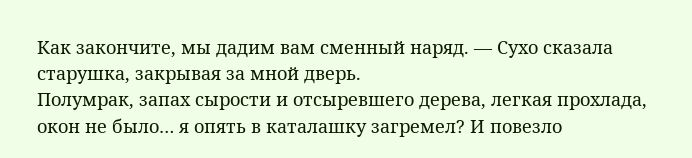Как закончите, мы дадим вам сменный наряд. — Сухо сказала старушка, закрывая за мной дверь.
Полумрак, запах сырости и отсыревшего дерева, легкая прохлада, окон не было… я опять в каталашку загремел? И повезло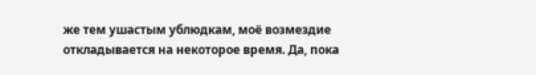же тем ушастым ублюдкам, моё возмездие откладывается на некоторое время. Да, пока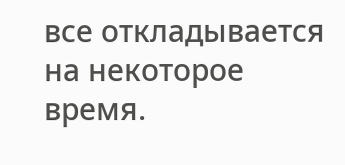все откладывается на некоторое время.